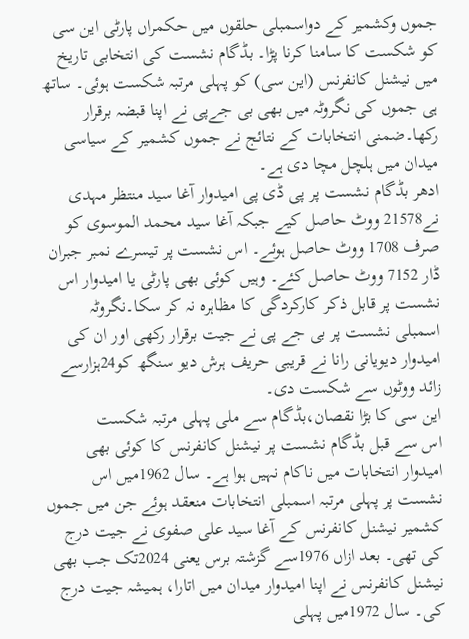جموں وکشمیر کے دواسمبلی حلقوں میں حکمراں پارٹی این سی کو شکست کا سامنا کرنا پڑا۔ بڈگام نشست کی انتخابی تاریخ میں نیشنل کانفرنس (این سی) کو پہلی مرتبہ شکست ہوئی۔ ساتھ ہی جموں کی نگروٹہ میں بھی بی جےپی نے اپنا قبضہ برقرار رکھا۔ضمنی انتخابات کے نتائج نے جموں کشمیر کے سیاسی میدان میں ہلچل مچا دی ہے۔
ادھر بڈگام نشست پر پی ڈی پی امیدوار آغا سید منتظر مہدی نے21578 ووٹ حاصل کیے جبکہ آغا سید محمد الموسوی کو صرف 1708 ووٹ حاصل ہوئے۔ اس نشست پر تیسرے نمبر جبران ڈار 7152 ووٹ حاصل کئے۔ وہیں کوئی بھی پارٹی یا امیدوار اس نشست پر قابل ذکر کارکردگی کا مظاہرہ نہ کر سکا۔نگروٹہ اسمبلی نشست پر بی جے پی نے جیت برقرار رکھی اور ان کی امیدوار دیویانی رانا نے قریبی حریف ہرش دیو سنگھ کو24ہزارسے زائد ووٹوں سے شکست دی۔
این سی کا بڑا نقصان،بڈگام سے ملی پہلی مرتبہ شکست
اس سے قبل بڈگام نشست پر نیشنل کانفرنس کا کوئی بھی امیدوار انتخابات میں ناکام نہیں ہوا ہے۔ سال 1962میں اس نشست پر پہلی مرتبہ اسمبلی انتخابات منعقد ہوئے جن میں جموں کشمیر نیشنل کانفرنس کے آغا سید علی صفوی نے جیت درج کی تھی۔ بعد ازاں 1976سے گزشتہ برس یعنی 2024تک جب بھی نیشنل کانفرنس نے اپنا امیدوار میدان میں اتارا، ہمیشہ جیت درج کی۔ سال 1972میں پہلی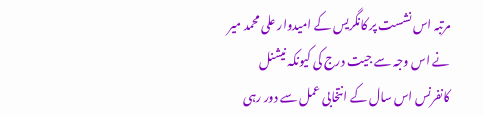مرتبہ اس نشست پر کانگریس کے امیدوار علی محمد میر نے اس وجہ سے جیت درج کی کیونکہ نیشنل کانفرنس اس سال کے انتخابی عمل سے دور رہی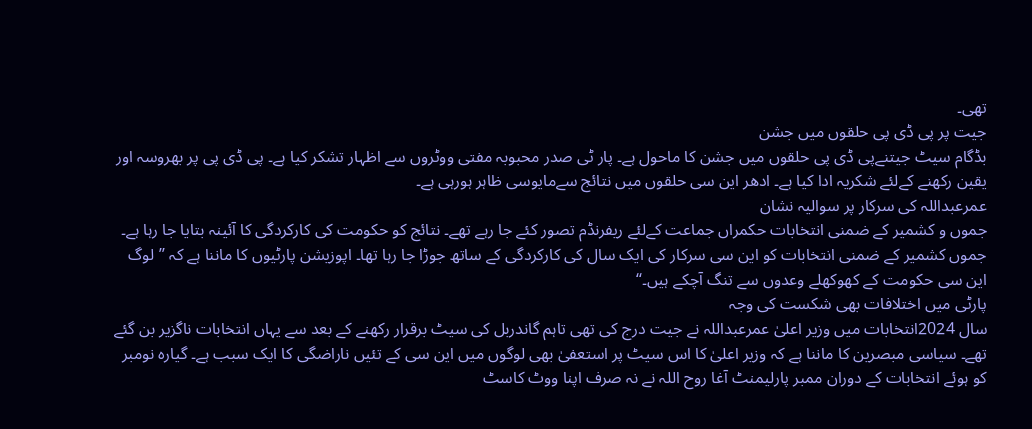تھی۔
جیت پر پی ڈی پی حلقوں میں جشن
بڈگام سیٹ جیتنےپی ڈی پی حلقوں میں جشن کا ماحول ہے۔ پار ٹی صدر محبوبہ مفتی ووٹروں سے اظہار تشکر کیا ہے۔ پی ڈی پی پر بھروسہ اور یقین رکھنے کےلئے شکریہ ادا کیا ہے۔ ادھر این سی حلقوں میں نتائج سےمایوسی ظاہر ہورہی ہے۔
عمرعبداللہ کی سرکار پر سوالیہ نشان
جموں و کشمیر کے ضمنی انتخابات حکمراں جماعت کےلئے ریفرنڈم تصور کئے جا رہے تھے۔ نتائج کو حکومت کی کارکردگی کا آئینہ بتایا جا رہا ہے۔ جموں کشمیر کے ضمنی انتخابات کو این سی سرکار کی ایک سال کی کارکردگی کے ساتھ جوڑا جا رہا تھا۔ اپوزیشن پارٹیوں کا ماننا ہے کہ ’’لوگ این سی حکومت کے کھوکھلے وعدوں سے تنگ آچکے ہیں۔‘‘
پارٹی میں اختلافات بھی شکست کی وجہ
سال 2024انتخابات میں وزیر اعلیٰ عمرعبداللہ نے جیت درج کی تھی تاہم گاندربل کی سیٹ برقرار رکھنے کے بعد سے یہاں انتخابات ناگزیر بن گئے تھے۔ سیاسی مبصرین کا ماننا ہے کہ وزیر اعلیٰ کا اس سیٹ پر استعفیٰ بھی لوگوں میں این سی کے تئیں ناراضگی کا ایک سبب ہے۔ گیارہ نومبر کو ہوئے انتخابات کے دوران ممبر پارلیمنٹ آغا روح اللہ نے نہ صرف اپنا ووٹ کاسٹ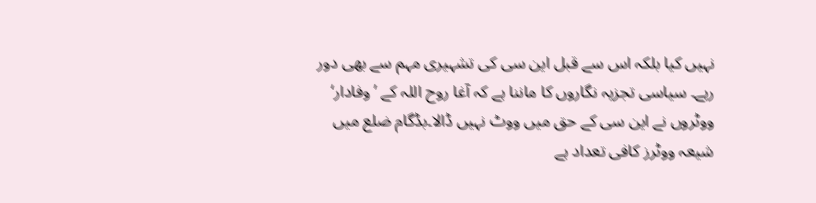نہیں کیا بلکہ اس سے قبل این سی کی تشہیری مہم سے بھی دور رہے۔ سیاسی تجزیہ نگاروں کا ماننا ہے کہ آغا روح اللہ کے ’وفادار‘ ووٹروں نے این سی کے حق میں ووٹ نہیں ڈالا۔بڈگام ضلع میں شیعہ ووٹرز کافی تعداد ہے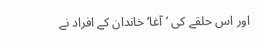اور اس حلقے کی ’آغا‘ خاندان کے افراد نے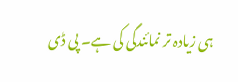ہی زیادہ تر نمائندگی کی ہے۔ پی ڈی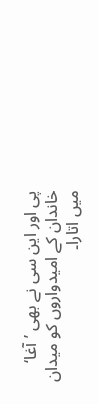پی اور این سی نے بھی ’آغا‘ خاندان کے امیدواروں کو میدان میں اتارا۔